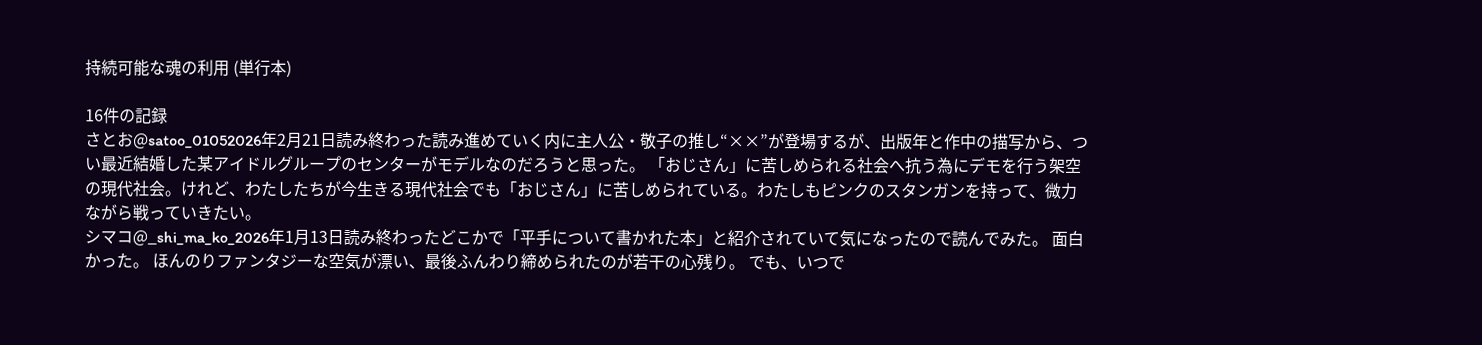持続可能な魂の利用 (単行本)

16件の記録
さとお@satoo_01052026年2月21日読み終わった読み進めていく内に主人公・敬子の推し“××”が登場するが、出版年と作中の描写から、つい最近結婚した某アイドルグループのセンターがモデルなのだろうと思った。 「おじさん」に苦しめられる社会へ抗う為にデモを行う架空の現代社会。けれど、わたしたちが今生きる現代社会でも「おじさん」に苦しめられている。わたしもピンクのスタンガンを持って、微力ながら戦っていきたい。
シマコ@_shi_ma_ko_2026年1月13日読み終わったどこかで「平手について書かれた本」と紹介されていて気になったので読んでみた。 面白かった。 ほんのりファンタジーな空気が漂い、最後ふんわり締められたのが若干の心残り。 でも、いつで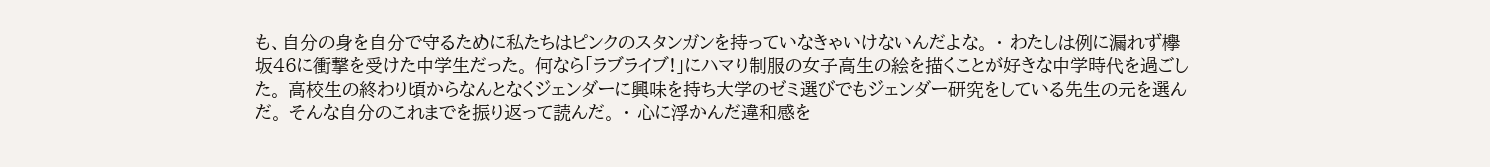も、自分の身を自分で守るために私たちはピンクのスタンガンを持っていなきゃいけないんだよな。 ・ わたしは例に漏れず欅坂46に衝撃を受けた中学生だった。 何なら「ラブライブ!」にハマり制服の女子高生の絵を描くことが好きな中学時代を過ごした。 高校生の終わり頃からなんとなくジェンダーに興味を持ち大学のゼミ選びでもジェンダー研究をしている先生の元を選んだ。 そんな自分のこれまでを振り返って読んだ。 ・ 心に浮かんだ違和感を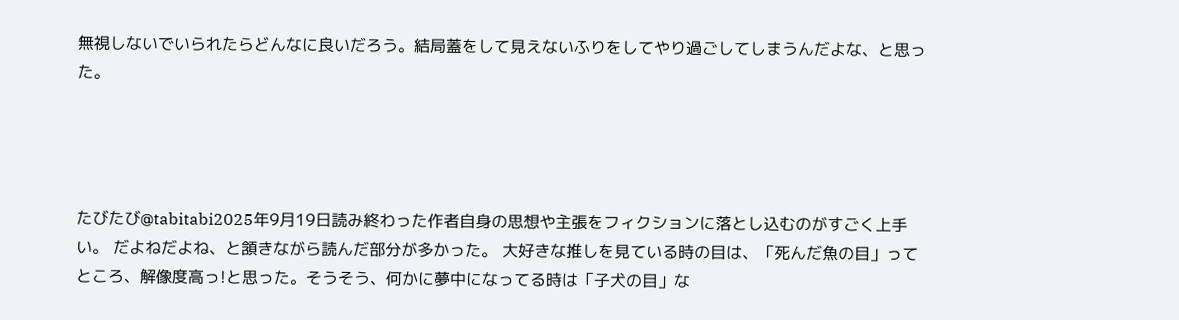無視しないでいられたらどんなに良いだろう。結局蓋をして見えないふりをしてやり過ごしてしまうんだよな、と思った。




たびたび@tabitabi2025年9月19日読み終わった作者自身の思想や主張をフィクションに落とし込むのがすごく上手い。 だよねだよね、と頷きながら読んだ部分が多かった。 大好きな推しを見ている時の目は、「死んだ魚の目」ってところ、解像度高っ!と思った。そうそう、何かに夢中になってる時は「子犬の目」な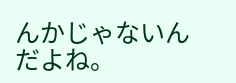んかじゃないんだよね。